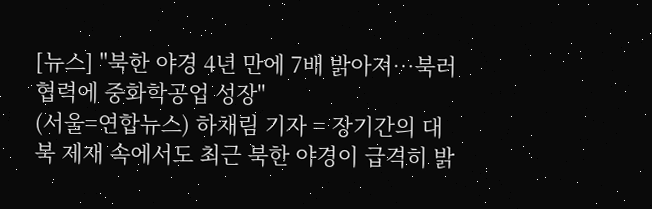[뉴스] "북한 야경 4년 만에 7배 밝아져…북러 협력에 중화학공업 성장"
(서울=연합뉴스) 하채림 기자 = 장기간의 대북 제재 속에서도 최근 북한 야경이 급격히 밝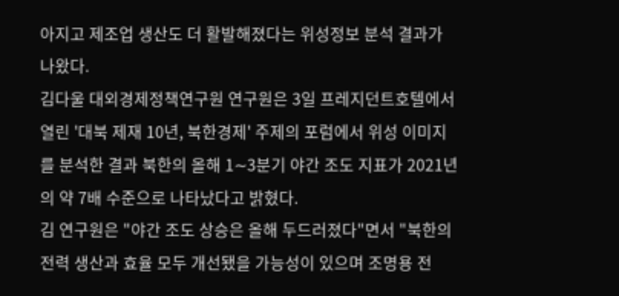아지고 제조업 생산도 더 활발해졌다는 위성정보 분석 결과가 나왔다.
김다울 대외경제정책연구원 연구원은 3일 프레지던트호텔에서 열린 '대북 제재 10년, 북한경제' 주제의 포럼에서 위성 이미지를 분석한 결과 북한의 올해 1∼3분기 야간 조도 지표가 2021년의 약 7배 수준으로 나타났다고 밝혔다.
김 연구원은 "야간 조도 상승은 올해 두드러졌다"면서 "북한의 전력 생산과 효율 모두 개선됐을 가능성이 있으며 조명용 전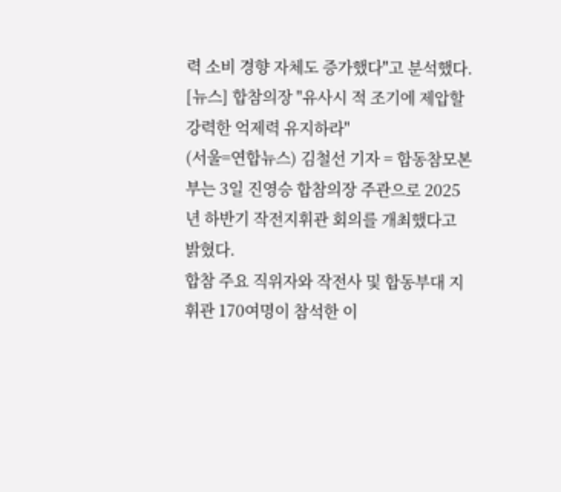력 소비 경향 자체도 증가했다"고 분석했다.
[뉴스] 합참의장 "유사시 적 조기에 제압할 강력한 억제력 유지하라"
(서울=연합뉴스) 김철선 기자 = 합동참모본부는 3일 진영승 합참의장 주관으로 2025년 하반기 작전지휘관 회의를 개최했다고 밝혔다.
합참 주요 직위자와 작전사 및 합동부대 지휘관 170여명이 참석한 이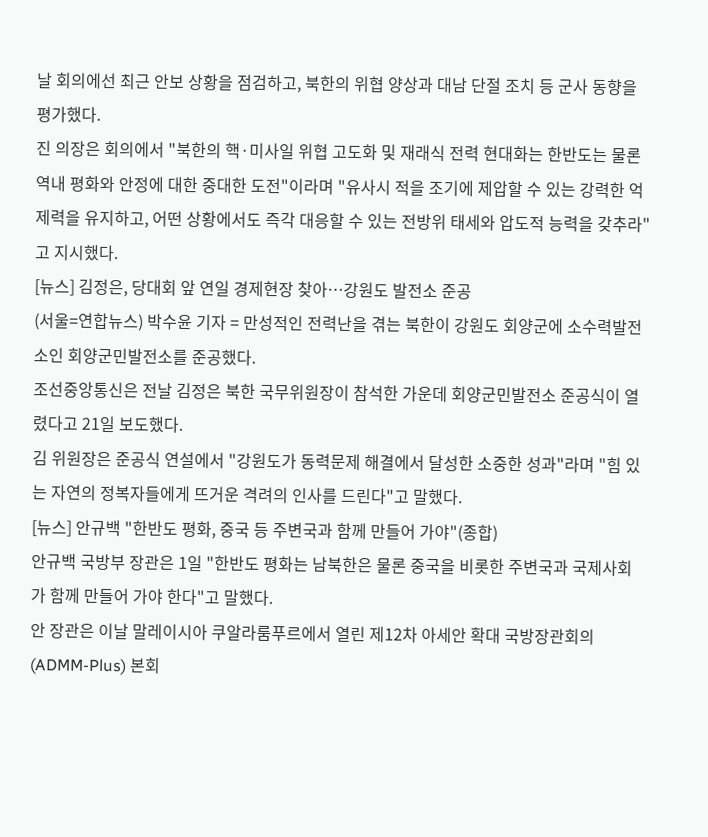날 회의에선 최근 안보 상황을 점검하고, 북한의 위협 양상과 대남 단절 조치 등 군사 동향을 평가했다.
진 의장은 회의에서 "북한의 핵·미사일 위협 고도화 및 재래식 전력 현대화는 한반도는 물론 역내 평화와 안정에 대한 중대한 도전"이라며 "유사시 적을 조기에 제압할 수 있는 강력한 억제력을 유지하고, 어떤 상황에서도 즉각 대응할 수 있는 전방위 태세와 압도적 능력을 갖추라"고 지시했다.
[뉴스] 김정은, 당대회 앞 연일 경제현장 찾아…강원도 발전소 준공
(서울=연합뉴스) 박수윤 기자 = 만성적인 전력난을 겪는 북한이 강원도 회양군에 소수력발전소인 회양군민발전소를 준공했다.
조선중앙통신은 전날 김정은 북한 국무위원장이 참석한 가운데 회양군민발전소 준공식이 열렸다고 21일 보도했다.
김 위원장은 준공식 연설에서 "강원도가 동력문제 해결에서 달성한 소중한 성과"라며 "힘 있는 자연의 정복자들에게 뜨거운 격려의 인사를 드린다"고 말했다.
[뉴스] 안규백 "한반도 평화, 중국 등 주변국과 함께 만들어 가야"(종합)
안규백 국방부 장관은 1일 "한반도 평화는 남북한은 물론 중국을 비롯한 주변국과 국제사회가 함께 만들어 가야 한다"고 말했다.
안 장관은 이날 말레이시아 쿠알라룸푸르에서 열린 제12차 아세안 확대 국방장관회의(ADMM-Plus) 본회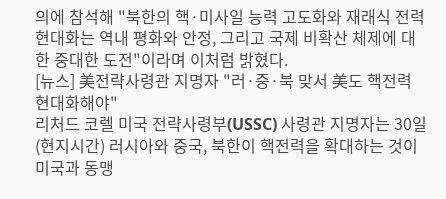의에 참석해 "북한의 핵·미사일 능력 고도화와 재래식 전력 현대화는 역내 평화와 안정, 그리고 국제 비확산 체제에 대한 중대한 도전"이라며 이처럼 밝혔다.
[뉴스] 美전략사령관 지명자 "러·중·북 맞서 美도 핵전력 현대화해야"
리처드 코렐 미국 전략사령부(USSC) 사령관 지명자는 30일(현지시간) 러시아와 중국, 북한이 핵전력을 확대하는 것이 미국과 동맹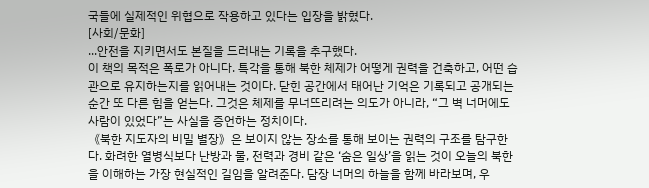국들에 실제적인 위협으로 작용하고 있다는 입장을 밝혔다.
[사회/문화]
...안전을 지키면서도 본질을 드러내는 기록을 추구했다.
이 책의 목적은 폭로가 아니다. 특각을 통해 북한 체제가 어떻게 권력을 건축하고, 어떤 습관으로 유지하는지를 읽어내는 것이다. 닫힌 공간에서 태어난 기억은 기록되고 공개되는 순간 또 다른 힘을 얻는다. 그것은 체제를 무너뜨리려는 의도가 아니라, “그 벽 너머에도 사람이 있었다”는 사실을 증언하는 정치이다.
《북한 지도자의 비밀 별장》은 보이지 않는 장소를 통해 보이는 권력의 구조를 탐구한다. 화려한 열병식보다 난방과 물, 전력과 경비 같은 ‘숨은 일상’을 읽는 것이 오늘의 북한을 이해하는 가장 현실적인 길임을 알려준다. 담장 너머의 하늘을 함께 바라보며, 우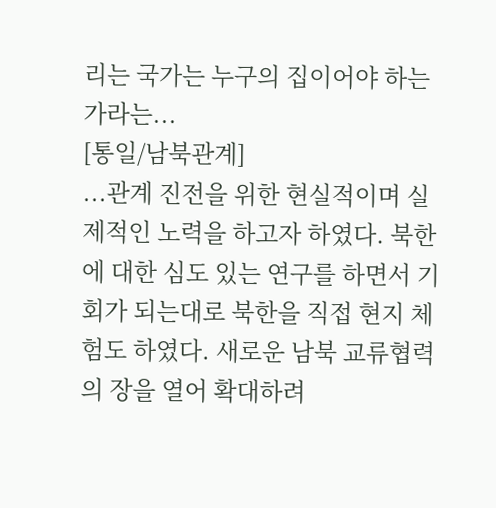리는 국가는 누구의 집이어야 하는가라는...
[통일/남북관계]
...관계 진전을 위한 현실적이며 실제적인 노력을 하고자 하였다. 북한에 대한 심도 있는 연구를 하면서 기회가 되는대로 북한을 직접 현지 체험도 하였다. 새로운 남북 교류협력의 장을 열어 확대하려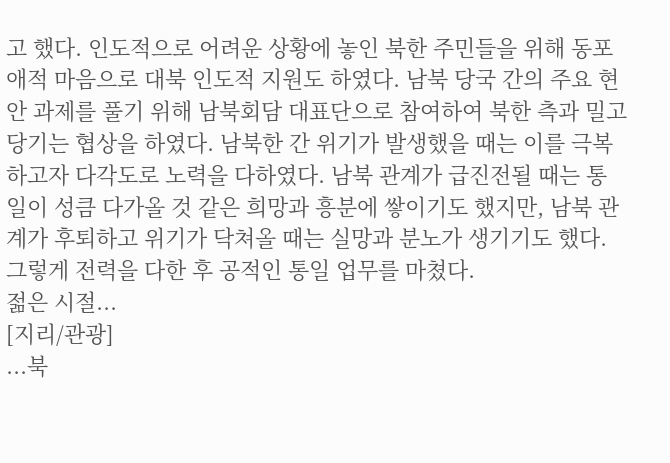고 했다. 인도적으로 어려운 상황에 놓인 북한 주민들을 위해 동포애적 마음으로 대북 인도적 지원도 하였다. 남북 당국 간의 주요 현안 과제를 풀기 위해 남북회담 대표단으로 참여하여 북한 측과 밀고 당기는 협상을 하였다. 남북한 간 위기가 발생했을 때는 이를 극복하고자 다각도로 노력을 다하였다. 남북 관계가 급진전될 때는 통일이 성큼 다가올 것 같은 희망과 흥분에 쌓이기도 했지만, 남북 관계가 후퇴하고 위기가 닥쳐올 때는 실망과 분노가 생기기도 했다. 그렇게 전력을 다한 후 공적인 통일 업무를 마쳤다.
젊은 시절...
[지리/관광]
...북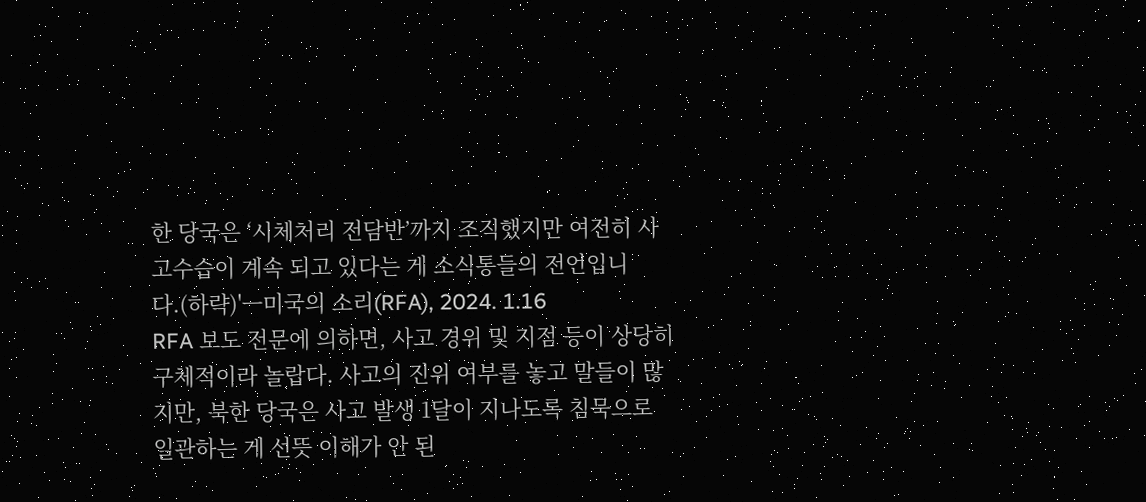한 당국은 ‘시체처리 전담반’까지 조직했지만 여전히 사고수습이 계속 되고 있다는 게 소식통들의 전언입니다.(하략)'ㅡ미국의 소리(RFA), 2024. 1.16
RFA 보도 전문에 의하면, 사고 경위 및 지점 등이 상당히 구체적이라 놀랍다. 사고의 진위 여부를 놓고 말들이 많지만, 북한 당국은 사고 발생 1달이 지나도록 침묵으로 일관하는 게 선뜻 이해가 안 된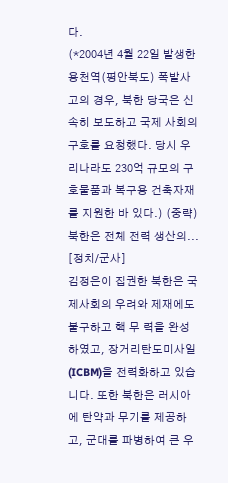다.
(*2004년 4월 22일 발생한 용천역(평안북도) 폭발사고의 경우, 북한 당국은 신속히 보도하고 국제 사회의 구호를 요청했다. 당시 우리나라도 230억 규모의 구호물품과 복구용 건축자재를 지원한 바 있다.) (중략)
북한은 전체 전력 생산의...
[정치/군사]
김정은이 집권한 북한은 국제사회의 우려와 제재에도 불구하고 핵 무 력을 완성하였고, 장거리탄도미사일(ICBM)을 전력화하고 있습니다. 또한 북한은 러시아에 탄약과 무기를 제공하고, 군대를 파병하여 큰 우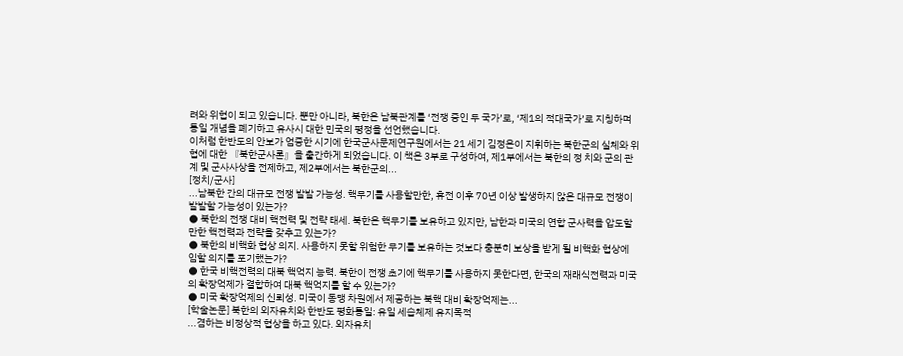려와 위협이 되고 있습니다. 뿐만 아니라, 북한은 남북관계를 ‘전쟁 중인 두 국가’로, ‘제1의 적대국가’로 지칭하며 통일 개념을 폐기하고 유사시 대한 민국의 평정을 선언했습니다.
이처럼 한반도의 안보가 엄중한 시기에 한국군사문제연구원에서는 21 세기 김정은이 지휘하는 북한군의 실체와 위협에 대한 『북한군사론』을 출간하게 되었습니다. 이 책은 3부로 구성하여, 제1부에서는 북한의 정 치와 군의 관계 및 군사사상을 전제하고, 제2부에서는 북한군의...
[정치/군사]
...남북한 간의 대규모 전쟁 발발 가능성. 핵무기를 사용할만한, 휴전 이후 70년 이상 발생하지 않은 대규모 전쟁이 발발할 가능성이 있는가?
● 북한의 전쟁 대비 핵전력 및 전략 태세. 북한은 핵무기를 보유하고 있지만, 남한과 미국의 연합 군사력을 압도할만한 핵전력과 전략을 갖추고 있는가?
● 북한의 비핵화 협상 의지. 사용하지 못할 위험한 무기를 보유하는 것보다 충분히 보상을 받게 될 비핵화 협상에 임할 의지를 포기했는가?
● 한국 비핵전력의 대북 핵억지 능력. 북한이 전쟁 초기에 핵무기를 사용하지 못한다면, 한국의 재래식전력과 미국의 확장억제가 결합하여 대북 핵억지를 할 수 있는가?
● 미국 확장억제의 신뢰성. 미국이 동맹 차원에서 제공하는 북핵 대비 확장억제는...
[학술논문] 북한의 외자유치와 한반도 평화통일: 유일 세습체제 유지목적
...겸하는 비정상적 협상을 하고 있다. 외자유치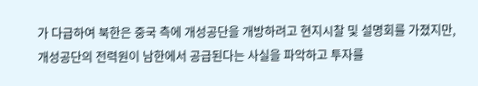가 다급하여 북한은 중국 측에 개성공단을 개방하려고 현지시찰 및 설명회를 가졌지만, 개성공단의 전력원이 남한에서 공급된다는 사실을 파악하고 투자를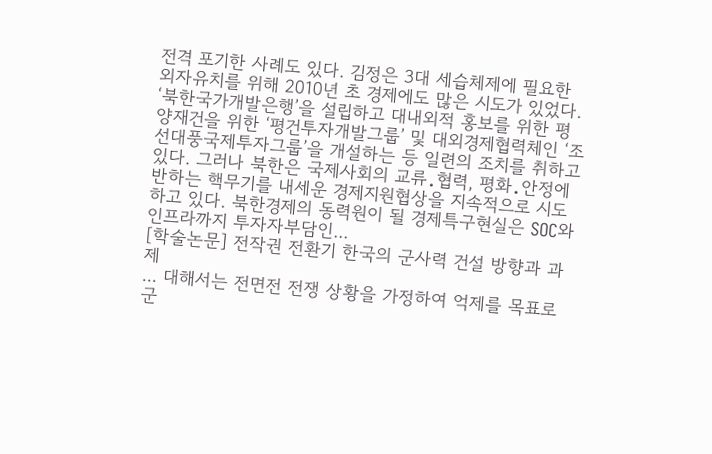전격 포기한 사례도 있다. 김정은 3대 세습체제에 필요한 외자유치를 위해 2010년 초 경제에도 많은 시도가 있었다. ‘북한국가개발은행’을 설립하고 대내외적 홍보를 위한 평양재건을 위한 ‘평건투자개발그룹’ 및 대외경제협력체인 ‘조선대풍국제투자그룹’을 개설하는 등 일련의 조치를 취하고 있다. 그러나 북한은 국제사회의 교류․협력, 평화․안정에 반하는 핵무기를 내세운 경제지원협상을 지속적으로 시도하고 있다. 북한경제의 동력원이 될 경제특구현실은 SOC와 인프라까지 투자자부담인...
[학술논문] 전작권 전환기 한국의 군사력 건설 방향과 과제
... 대해서는 전면전 전쟁 상황을 가정하여 억제를 목표로 군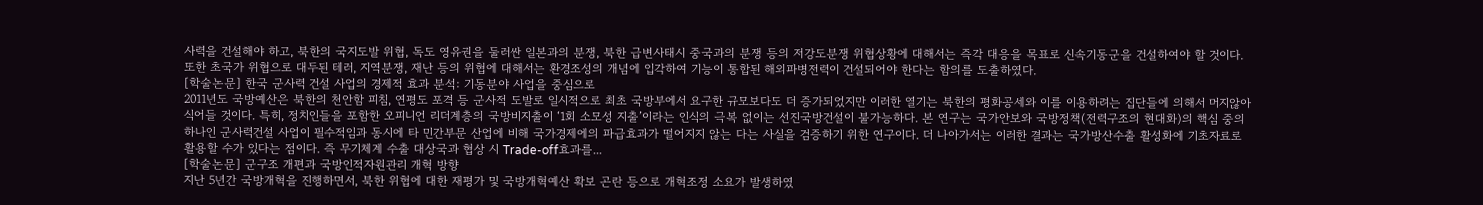사력을 건설해야 하고, 북한의 국지도발 위협, 독도 영유권을 둘러싼 일본과의 분쟁, 북한 급변사태시 중국과의 분쟁 등의 저강도분쟁 위협상황에 대해서는 즉각 대응을 목표로 신속기동군을 건설하여야 할 것이다. 또한 초국가 위협으로 대두된 테러, 지역분쟁, 재난 등의 위협에 대해서는 환경조성의 개념에 입각하여 기능이 통합된 해외파병전력이 건설되어야 한다는 함의를 도출하였다.
[학술논문] 한국 군사력 건설 사업의 경제적 효과 분석: 기동분야 사업을 중심으로
2011년도 국방예산은 북한의 천안함 피침, 연평도 포격 등 군사적 도발로 일시적으로 최초 국방부에서 요구한 규모보다도 더 증가되었지만 이러한 열기는 북한의 평화공세와 이를 이용하려는 집단들에 의해서 머지않아 식어들 것이다. 특히, 정치인들을 포함한 오피니언 리더계층의 국방비지출이 ‘1회 소모성 지출’이라는 인식의 극복 없이는 선진국방건설이 불가능하다. 본 연구는 국가안보와 국방정책(전력구조의 현대화)의 핵심 중의 하나인 군사력건설 사업이 필수적임과 동시에 타 민간부문 산업에 비해 국가경제에의 파급효과가 떨어지지 않는 다는 사실을 검증하기 위한 연구이다. 더 나아가서는 이러한 결과는 국가방산수출 활성화에 기초자료로 활용할 수가 있다는 점이다. 즉 무기체계 수출 대상국과 협상 시 Trade-off효과를...
[학술논문] 군구조 개편과 국방인적자원관리 개혁 방향
지난 5년간 국방개혁을 진행하면서, 북한 위협에 대한 재평가 및 국방개혁예산 확보 곤란 등으로 개혁조정 소요가 발생하였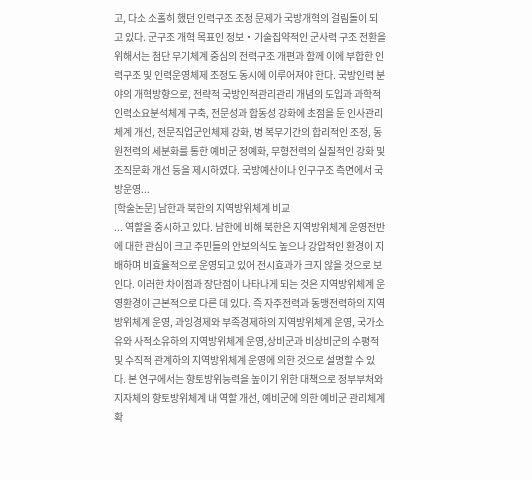고, 다소 소홀히 했던 인력구조 조정 문제가 국방개혁의 걸림돌이 되고 있다. 군구조 개혁 목표인 정보・기술집약적인 군사력 구조 전환을 위해서는 첨단 무기체계 중심의 전력구조 개편과 함께 이에 부합한 인력구조 및 인력운영체제 조정도 동시에 이루어져야 한다. 국방인력 분야의 개혁방향으로, 전략적 국방인적관리관리 개념의 도입과 과학적 인력소요분석체계 구축, 전문성과 합동성 강화에 초점을 둔 인사관리체계 개선, 전문직업군인체제 강화, 병 복무기간의 합리적인 조정, 동원전력의 세분화를 통한 예비군 정예화, 무형전력의 실질적인 강화 및 조직문화 개선 등을 제시하였다. 국방예산이나 인구구조 측면에서 국방운영...
[학술논문] 남한과 북한의 지역방위체계 비교
... 역할을 중시하고 있다. 남한에 비해 북한은 지역방위체계 운영전반에 대한 관심이 크고 주민들의 안보의식도 높으나 강압적인 환경이 지배하며 비효율적으로 운영되고 있어 전시효과가 크지 않을 것으로 보인다. 이러한 차이점과 장단점이 나타나게 되는 것은 지역방위체계 운영환경이 근본적으로 다른 데 있다. 즉 자주전력과 동맹전력하의 지역방위체계 운영, 과잉경제와 부족경제하의 지역방위체계 운영, 국가소유와 사적소유하의 지역방위체계 운영,상비군과 비상비군의 수평적 및 수직적 관계하의 지역방위체계 운영에 의한 것으로 설명할 수 있다. 본 연구에서는 향토방위능력을 높이기 위한 대책으로 정부부처와 지자체의 향토방위체계 내 역할 개선, 예비군에 의한 예비군 관리체계 확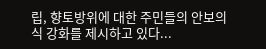립, 향토방위에 대한 주민들의 안보의식 강화를 제시하고 있다...